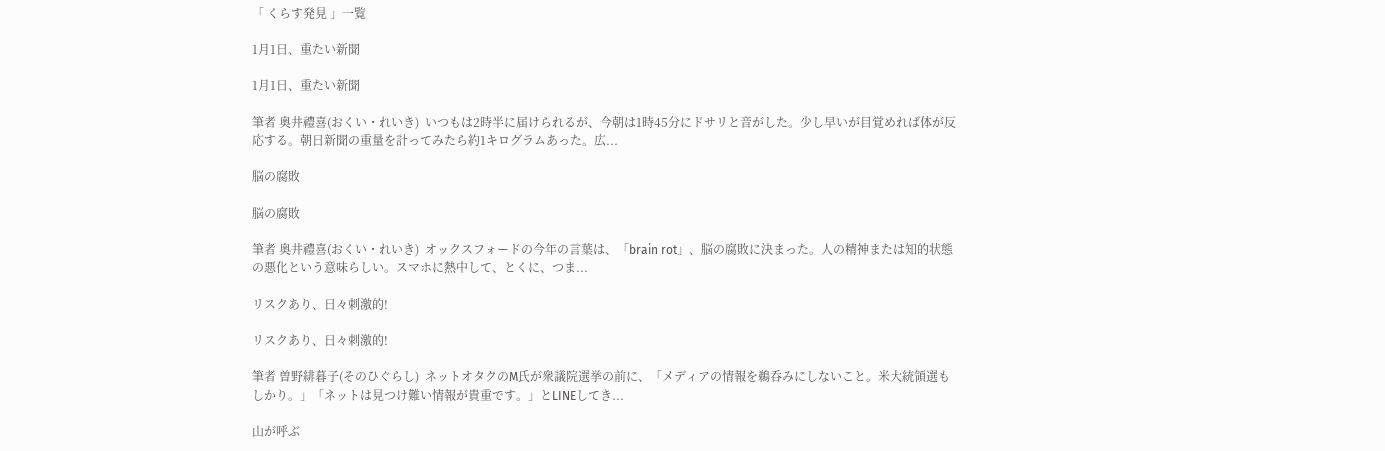「 くらす発見 」一覧

1月1日、重たい新聞

1月1日、重たい新聞

筆者 奥井禮喜(おくい・れいき)  いつもは2時半に届けられるが、今朝は1時45分にドサリと音がした。少し早いが目覚めれば体が反応する。朝日新聞の重量を計ってみたら約1キログラムあった。広...

脳の腐敗

脳の腐敗

筆者 奥井禮喜(おくい・れいき)  オックスフォードの今年の言葉は、「brain rot」、脳の腐敗に決まった。人の精神または知的状態の悪化という意味らしい。スマホに熱中して、とくに、つま...

リスクあり、日々刺激的!

リスクあり、日々刺激的!

筆者 曽野緋暮子(そのひぐらし)  ネットオタクのM氏が衆議院選挙の前に、「メディアの情報を鵜呑みにしないこと。米大統領選もしかり。」「ネットは見つけ難い情報が貴重です。」とLINEしてき...

山が呼ぶ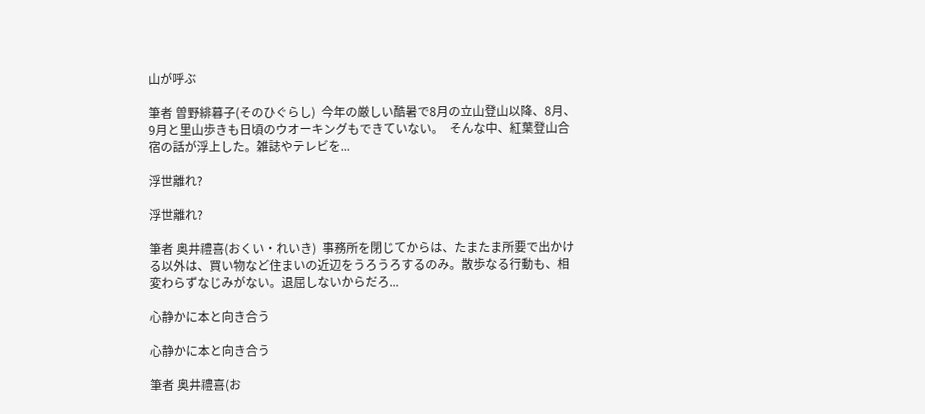山が呼ぶ

筆者 曽野緋暮子(そのひぐらし)  今年の厳しい酷暑で8月の立山登山以降、8月、9月と里山歩きも日頃のウオーキングもできていない。  そんな中、紅葉登山合宿の話が浮上した。雑誌やテレビを...

浮世離れ?

浮世離れ?

筆者 奥井禮喜(おくい・れいき)  事務所を閉じてからは、たまたま所要で出かける以外は、買い物など住まいの近辺をうろうろするのみ。散歩なる行動も、相変わらずなじみがない。退屈しないからだろ...

心静かに本と向き合う

心静かに本と向き合う

筆者 奥井禮喜(お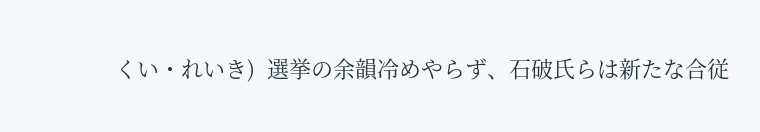くい・れいき)  選挙の余韻冷めやらず、石破氏らは新たな合従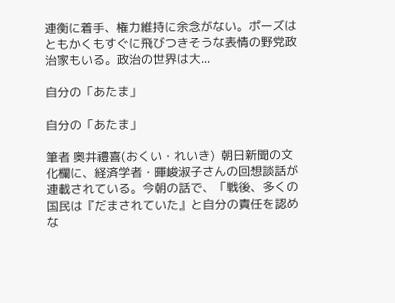連衡に着手、権力維持に余念がない。ポーズはともかくもすぐに飛びつきそうな表情の野党政治家もいる。政治の世界は大...

自分の「あたま」

自分の「あたま」

筆者 奥井禮喜(おくい・れいき)  朝日新聞の文化欄に、経済学者・暉峻淑子さんの回想談話が連載されている。今朝の話で、「戦後、多くの国民は『だまされていた』と自分の責任を認めな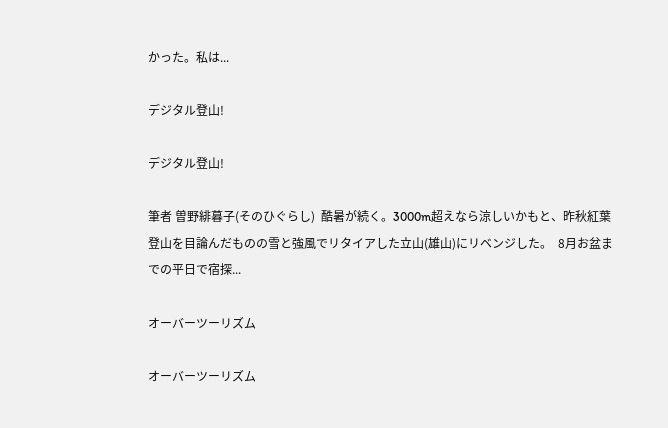かった。私は...

デジタル登山!

デジタル登山!

筆者 曽野緋暮子(そのひぐらし)  酷暑が続く。3000m超えなら涼しいかもと、昨秋紅葉登山を目論んだものの雪と強風でリタイアした立山(雄山)にリベンジした。  8月お盆までの平日で宿探...

オーバーツーリズム

オーバーツーリズム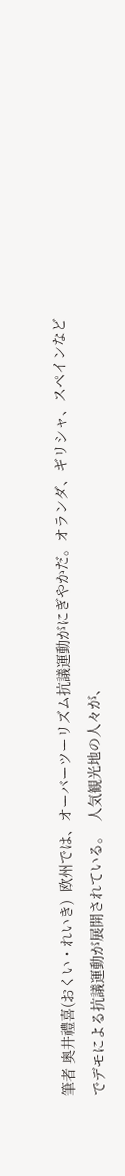筆者 奥井禮喜(おくい・れいき)  欧州では、オーバーツーリズム抗議運動がにぎやかだ。オランダ、ギリシャ、スペインなどでデモによる抗議運動が展開されている。  人気観光地の人々が、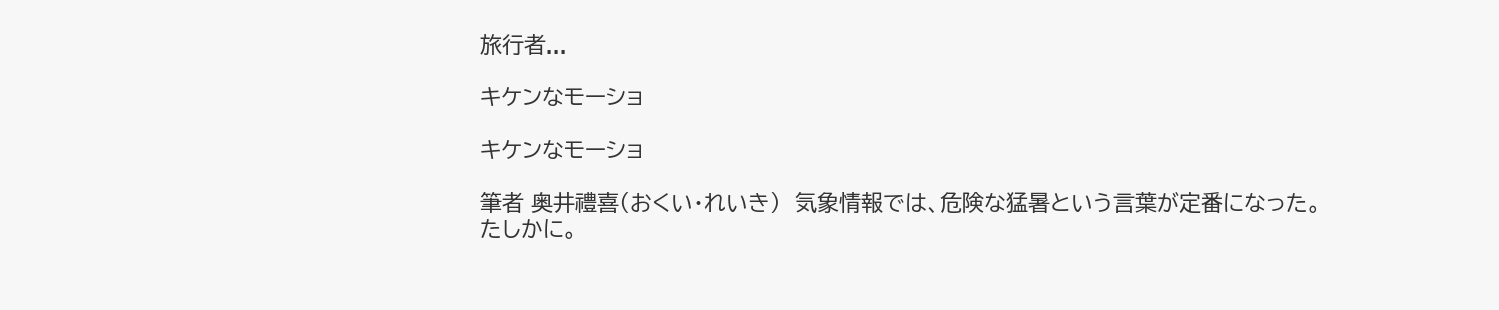旅行者...

キケンなモーショ

キケンなモーショ

筆者 奥井禮喜(おくい・れいき)  気象情報では、危険な猛暑という言葉が定番になった。たしかに。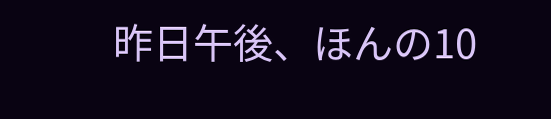昨日午後、ほんの10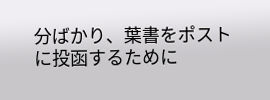分ばかり、葉書をポストに投函するために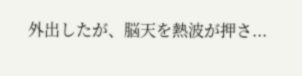外出したが、脳天を熱波が押さ...